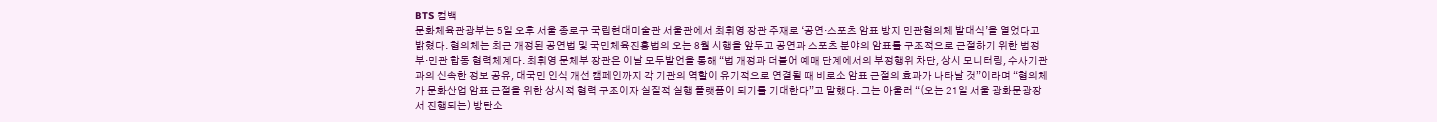BTS 컴백
문화체육관광부는 5일 오후 서울 종로구 국립현대미술관 서울관에서 최휘영 장관 주재로 ‘공연·스포츠 암표 방지 민관협의체 발대식’을 열었다고 밝혔다. 협의체는 최근 개정된 공연법 및 국민체육진흥법의 오는 8월 시행을 앞두고 공연과 스포츠 분야의 암표를 구조적으로 근절하기 위한 범정부·민관 합동 협력체계다. 최휘영 문체부 장관은 이날 모두발언을 통해 “법 개정과 더불어 예매 단계에서의 부정행위 차단, 상시 모니터링, 수사기관과의 신속한 정보 공유, 대국민 인식 개선 캠페인까지 각 기관의 역할이 유기적으로 연결될 때 비로소 암표 근절의 효과가 나타날 것”이라며 “협의체가 문화산업 암표 근절을 위한 상시적 협력 구조이자 실질적 실행 플랫폼이 되기를 기대한다”고 말했다. 그는 아울러 “(오는 21일 서울 광화문광장서 진행되는) 방탄소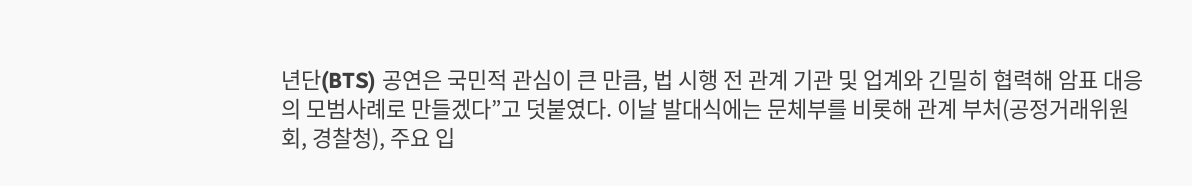년단(BTS) 공연은 국민적 관심이 큰 만큼, 법 시행 전 관계 기관 및 업계와 긴밀히 협력해 암표 대응의 모범사례로 만들겠다”고 덧붙였다. 이날 발대식에는 문체부를 비롯해 관계 부처(공정거래위원회, 경찰청), 주요 입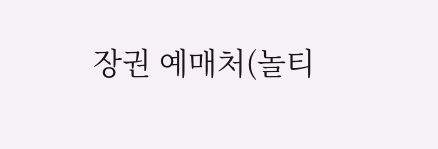장권 예매처(놀티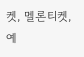켓, 멜론티켓, 예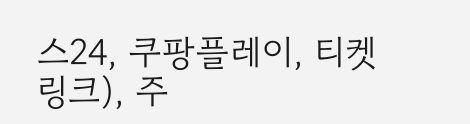스24, 쿠팡플레이, 티켓링크), 주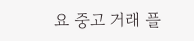요 중고 거래 플